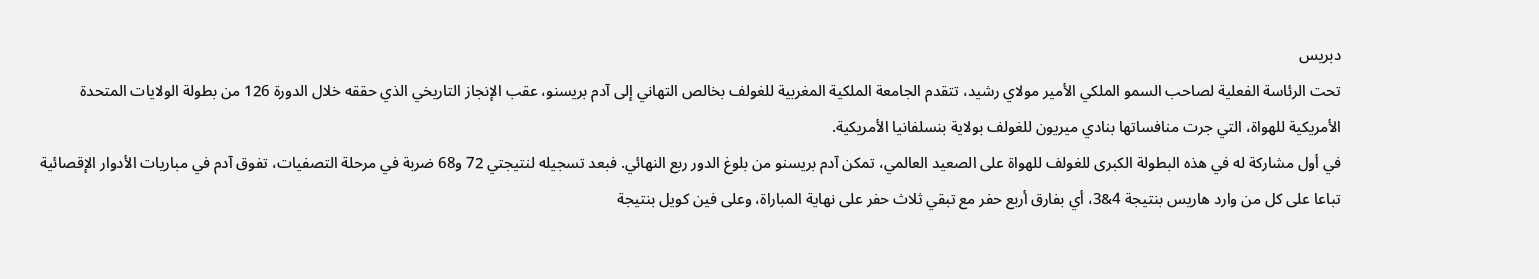دبريس
تحت الرئاسة الفعلية لصاحب السمو الملكي الأمير مولاي رشيد، تتقدم الجامعة الملكية المغربية للغولف بخالص التهاني إلى آدم بريسنو، عقب الإنجاز التاريخي الذي حققه خلال الدورة 126 من بطولة الولايات المتحدة الأمريكية للهواة، التي جرت منافساتها بنادي ميريون للغولف بولاية بنسلفانيا الأمريكية.
في أول مشاركة له في هذه البطولة الكبرى للغولف للهواة على الصعيد العالمي، تمكن آدم بريسنو من بلوغ الدور ربع النهائي. فبعد تسجيله لنتيجتي 72 و68 ضربة في مرحلة التصفيات، تفوق آدم في مباريات الأدوار الإقصائية تباعا على كل من وارد هاريس بنتيجة 4&3، أي بفارق أربع حفر مع تبقي ثلاث حفر على نهاية المباراة، وعلى فين كويل بنتيجة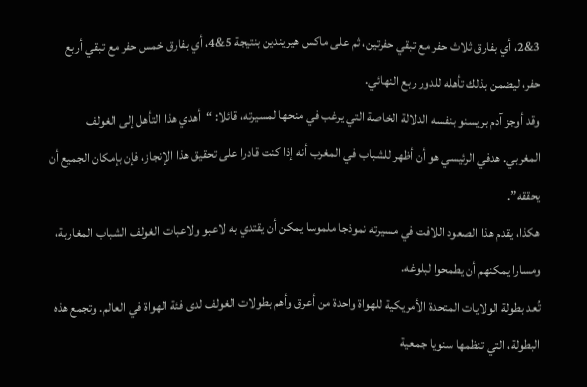3&2، أي بفارق ثلاث حفر مع تبقي حفرتين، ثم على ماكس هيريندين بنتيجة 5&4، أي بفارق خمس حفر مع تبقي أربع حفر، ليضمن بذلك تأهله للدور ربع النهائي.
وقد أوجز آدم بريسنو بنفسه الدلالة الخاصة التي يرغب في منحها لمسيرته، قائلا: “أهدي هذا التأهل إلى الغولف المغربي. هدفي الرئيسي هو أن أظهر للشباب في المغرب أنه إذا كنت قادرا على تحقيق هذا الإنجاز، فإن بإمكان الجميع أن يحققه”.
هكذا، يقدم هذا الصعود اللافت في مسيرته نموذجا ملموسا يمكن أن يقتدي به لاعبو ولاعبات الغولف الشباب المغاربة، ومسارا يمكنهم أن يطمحوا لبلوغه.
تُعد بطولة الولايات المتحدة الأمريكية للهواة واحدة من أعرق وأهم بطولات الغولف لدى فئة الهواة في العالم. وتجمع هذه البطولة، التي تنظمها سنويا جمعية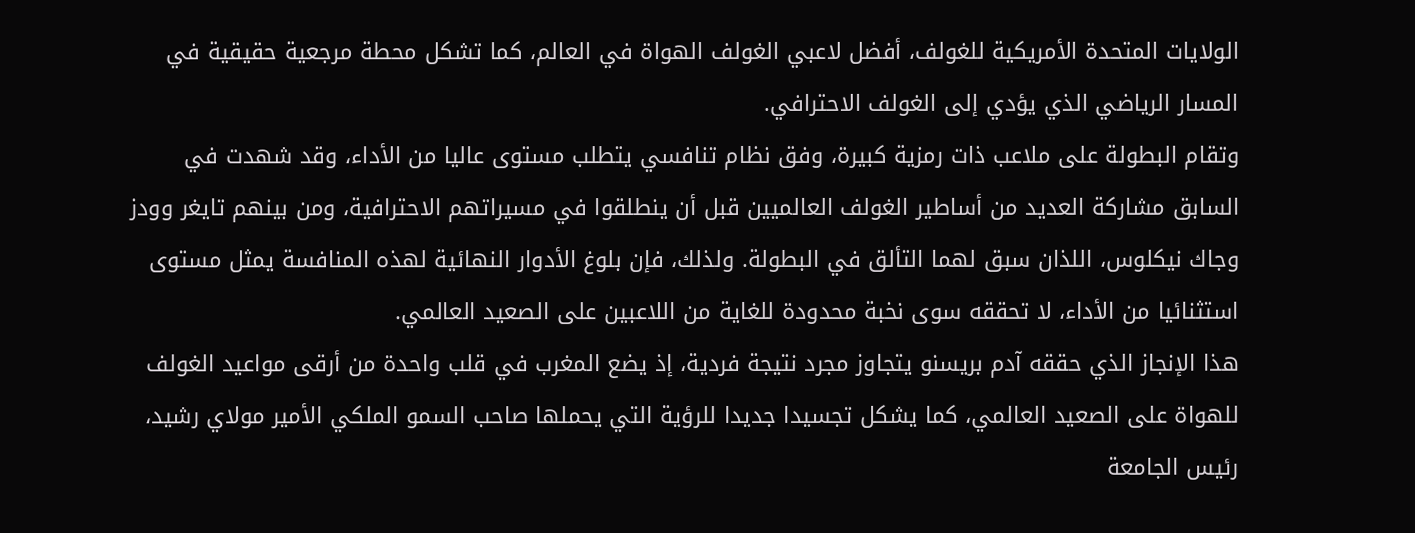الولايات المتحدة الأمريكية للغولف، أفضل لاعبي الغولف الهواة في العالم، كما تشكل محطة مرجعية حقيقية في المسار الرياضي الذي يؤدي إلى الغولف الاحترافي.
وتقام البطولة على ملاعب ذات رمزية كبيرة، وفق نظام تنافسي يتطلب مستوى عاليا من الأداء، وقد شهدت في السابق مشاركة العديد من أساطير الغولف العالميين قبل أن ينطلقوا في مسيراتهم الاحترافية، ومن بينهم تايغر وودز وجاك نيكلوس، اللذان سبق لهما التألق في البطولة. ولذلك، فإن بلوغ الأدوار النهائية لهذه المنافسة يمثل مستوى استثنائيا من الأداء، لا تحققه سوى نخبة محدودة للغاية من اللاعبين على الصعيد العالمي.
هذا الإنجاز الذي حققه آدم بريسنو يتجاوز مجرد نتيجة فردية، إذ يضع المغرب في قلب واحدة من أرقى مواعيد الغولف للهواة على الصعيد العالمي، كما يشكل تجسيدا جديدا للرؤية التي يحملها صاحب السمو الملكي الأمير مولاي رشيد، رئيس الجامعة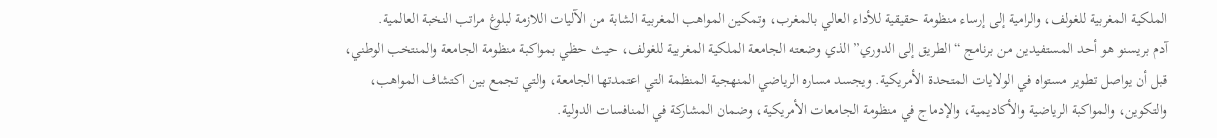الملكية المغربية للغولف، والرامية إلى إرساء منظومة حقيقية للأداء العالي بالمغرب، وتمكين المواهب المغربية الشابة من الآليات اللازمة لبلوغ مراتب النخبة العالمية.
آدم بريسنو هو أحد المستفيدين من برنامج “الطريق إلى الدوري” الذي وضعته الجامعة الملكية المغربية للغولف، حيث حظي بمواكبة منظومة الجامعة والمنتخب الوطني، قبل أن يواصل تطوير مستواه في الولايات المتحدة الأمريكية. ويجسد مساره الرياضي المنهجية المنظمة التي اعتمدتها الجامعة، والتي تجمع بين اكتشاف المواهب، والتكوين، والمواكبة الرياضية والأكاديمية، والإدماج في منظومة الجامعات الأمريكية، وضمان المشاركة في المنافسات الدولية.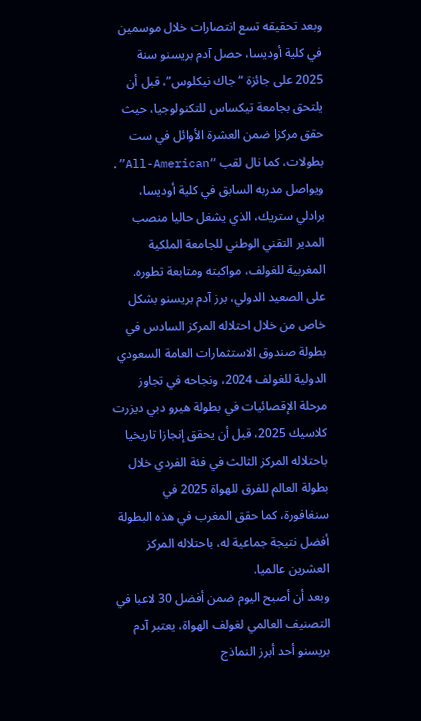وبعد تحقيقه تسع انتصارات خلال موسمين في كلية أوديسا، حصل آدم بريسنو سنة 2025 على جائزة “جاك نيكلوس”، قبل أن يلتحق بجامعة تيكساس للتكنولوجيا، حيث حقق مركزا ضمن العشرة الأوائل في ست بطولات، كما نال لقب “All-American”.
ويواصل مدربه السابق في كلية أوديسا، برادلي ستريك، الذي يشغل حاليا منصب المدير التقني الوطني للجامعة الملكية المغربية للغولف، مواكبته ومتابعة تطوره.
على الصعيد الدولي، برز آدم بريسنو بشكل خاص من خلال احتلاله المركز السادس في بطولة صندوق الاستثمارات العامة السعودي الدولية للغولف 2024، ونجاحه في تجاوز مرحلة الإقصائيات في بطولة هيرو دبي ديزرت كلاسيك 2025، قبل أن يحقق إنجازا تاريخيا باحتلاله المركز الثالث في فئة الفردي خلال بطولة العالم للفرق للهواة 2025 في سنغافورة، كما حقق المغرب في هذه البطولة أفضل نتيجة جماعية له، باحتلاله المركز العشرين عالميا.
وبعد أن أصبح اليوم ضمن أفضل 30 لاعبا في التصنيف العالمي لغولف الهواة، يعتبر آدم بريسنو أحد أبرز النماذج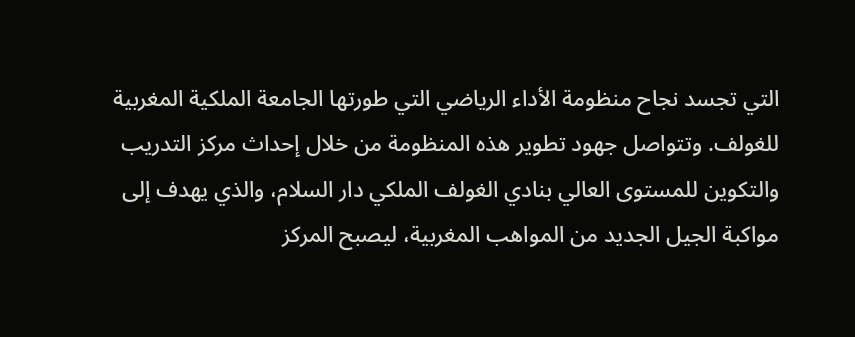التي تجسد نجاح منظومة الأداء الرياضي التي طورتها الجامعة الملكية المغربية للغولف. وتتواصل جهود تطوير هذه المنظومة من خلال إحداث مركز التدريب والتكوين للمستوى العالي بنادي الغولف الملكي دار السلام، والذي يهدف إلى مواكبة الجيل الجديد من المواهب المغربية، ليصبح المركز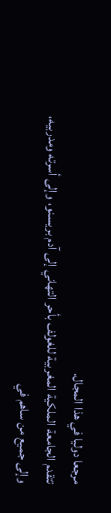مرجعا دوليا في هذا المجال.
تتقدم الجامعة الملكية المغربية للغولف بأحر التهاني إلى آدم بريسنو، وإلى أسرته ومدربيه، وإلى جميع من ساهم في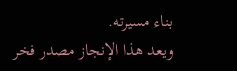بناء مسيرته.
ويعد هذا الإنجاز مصدر فخر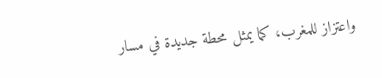واعتزاز للمغرب، كما يمثل محطة جديدة في مسار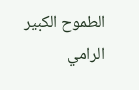الطموح الكبير الرامي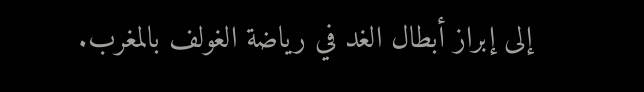إلى إبراز أبطال الغد في رياضة الغولف بالمغرب.